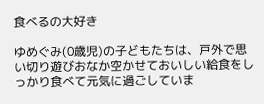食べるの大好き

ゆめぐみ(0歳児)の子どもたちは、戸外で思い切り遊びおなか空かせておいしい給食をしっかり食べて元気に過ごしていま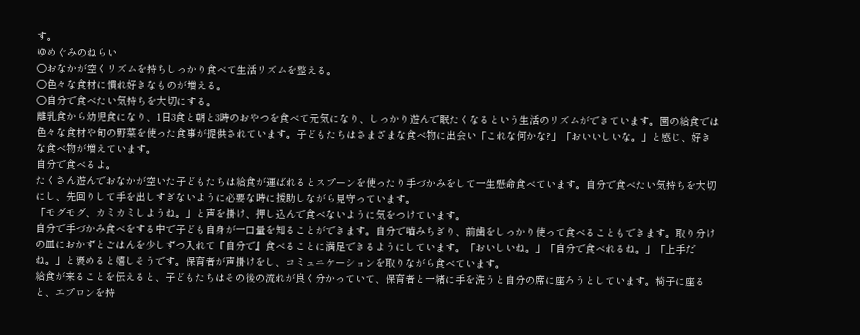す。
ゆめぐみのねらい
〇おなかが空くリズムを持ちしっかり食べて生活リズムを整える。
〇色々な食材に慣れ好きなものが増える。
〇自分で食べたい気持ちを大切にする。
離乳食から幼児食になり、1日3食と朝と3時のおやつを食べて元気になり、しっかり遊んで眠たくなるという生活のリズムができています。園の給食では色々な食材や旬の野菜を使った食事が提供されています。子どもたちはさまざまな食べ物に出会い「これな何かな?」「おいいしいな。」と感じ、好きな食べ物が増えています。
自分で食べるよ。
たくさん遊んでおなかが空いた子どもたちは給食が運ばれるとスプーンを使ったり手づかみをして一生懸命食べています。自分で食べたい気持ちを大切にし、先回りして手を出しすぎないように必要な時に援助しながら見守っています。
「モグモグ、カミカミしようね。」と声を掛け、押し込んで食べないように気をつけています。
自分で手づかみ食べをする中で子ども自身が一口量を知ることができます。自分で嚙みちぎり、前歯をしっかり使って食べることもできます。取り分けの皿におかずとごはんを少しずつ入れて『自分で』食べることに満足できるようにしています。「おいしいね。」「自分で食べれるね。」「上手だね。」と褒めると嬉しそうです。保育者が声掛けをし、コミュニケーションを取りながら食べています。
給食が来ることを伝えると、子どもたちはその後の流れが良く分かっていて、保育者と一緒に手を洗うと自分の席に座ろうとしています。椅子に座ると、エプロンを持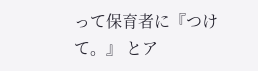って保育者に『つけて。』 とア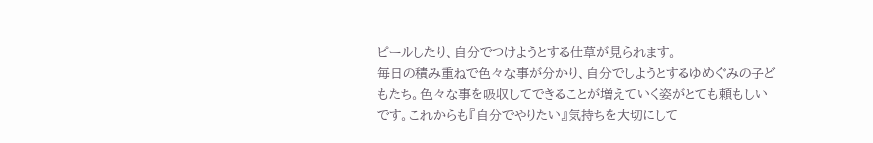ピールしたり、自分でつけようとする仕草が見られます。
毎日の積み重ねで色々な事が分かり、自分でしようとするゆめぐみの子どもたち。色々な事を吸収してできることが増えていく姿がとても頼もしいです。これからも『自分でやりたい』気持ちを大切にして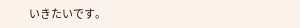いきたいです。